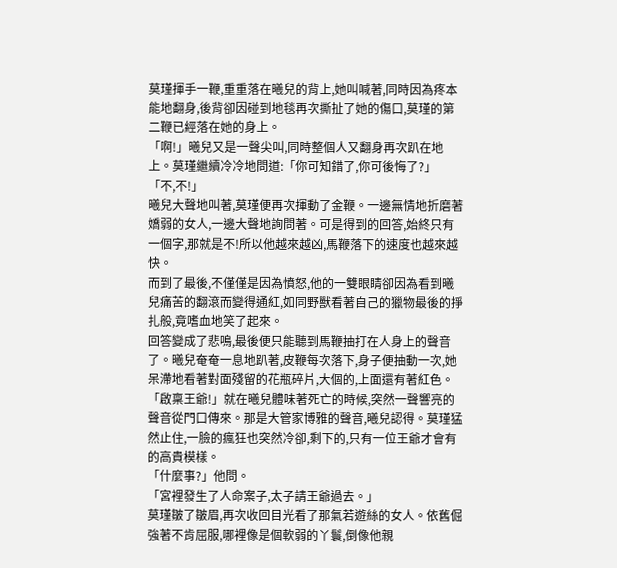莫瑾揮手一鞭,重重落在曦兒的背上,她叫喊著,同時因為疼本能地翻身,後背卻因碰到地毯再次撕扯了她的傷口,莫瑾的第二鞭已經落在她的身上。
「啊!」曦兒又是一聲尖叫,同時整個人又翻身再次趴在地上。莫瑾繼續冷冷地問道:「你可知錯了,你可後悔了?」
「不,不!」
曦兒大聲地叫著,莫瑾便再次揮動了金鞭。一邊無情地折磨著嬌弱的女人,一邊大聲地詢問著。可是得到的回答,始終只有一個字,那就是不!所以他越來越凶,馬鞭落下的速度也越來越快。
而到了最後,不僅僅是因為憤怒,他的一雙眼睛卻因為看到曦兒痛苦的翻滾而變得通紅,如同野獸看著自己的獵物最後的掙扎般,竟嗜血地笑了起來。
回答變成了悲鳴,最後便只能聽到馬鞭抽打在人身上的聲音了。曦兒奄奄一息地趴著,皮鞭每次落下,身子便抽動一次,她呆滯地看著對面殘留的花瓶碎片,大個的,上面還有著紅色。
「啟稟王爺!」就在曦兒體味著死亡的時候,突然一聲響亮的聲音從門口傳來。那是大管家博雅的聲音,曦兒認得。莫瑾猛然止住,一臉的瘋狂也突然冷卻,剩下的,只有一位王爺才會有的高貴模樣。
「什麼事?」他問。
「宮裡發生了人命案子,太子請王爺過去。」
莫瑾皺了皺眉,再次收回目光看了那氣若遊絲的女人。依舊倔強著不肯屈服,哪裡像是個軟弱的丫鬟,倒像他親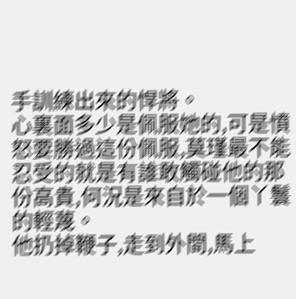手訓練出來的悍將。
心裏面多少是佩服她的,可是憤怒要勝過這份佩服,莫瑾最不能忍受的就是有誰敢觸碰他的那份高貴,何況是來自於一個丫鬟的輕蔑。
他扔掉鞭子,走到外間,馬上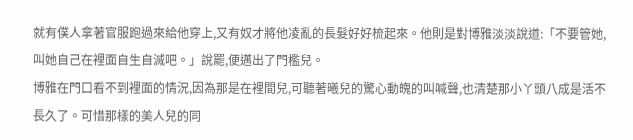就有僕人拿著官服跑過來給他穿上,又有奴才將他凌亂的長髮好好梳起來。他則是對博雅淡淡說道:「不要管她,叫她自己在裡面自生自滅吧。」說罷,便邁出了門檻兒。
博雅在門口看不到裡面的情況,因為那是在裡間兒,可聽著曦兒的驚心動魄的叫喊聲,也清楚那小丫頭八成是活不長久了。可惜那樣的美人兒的同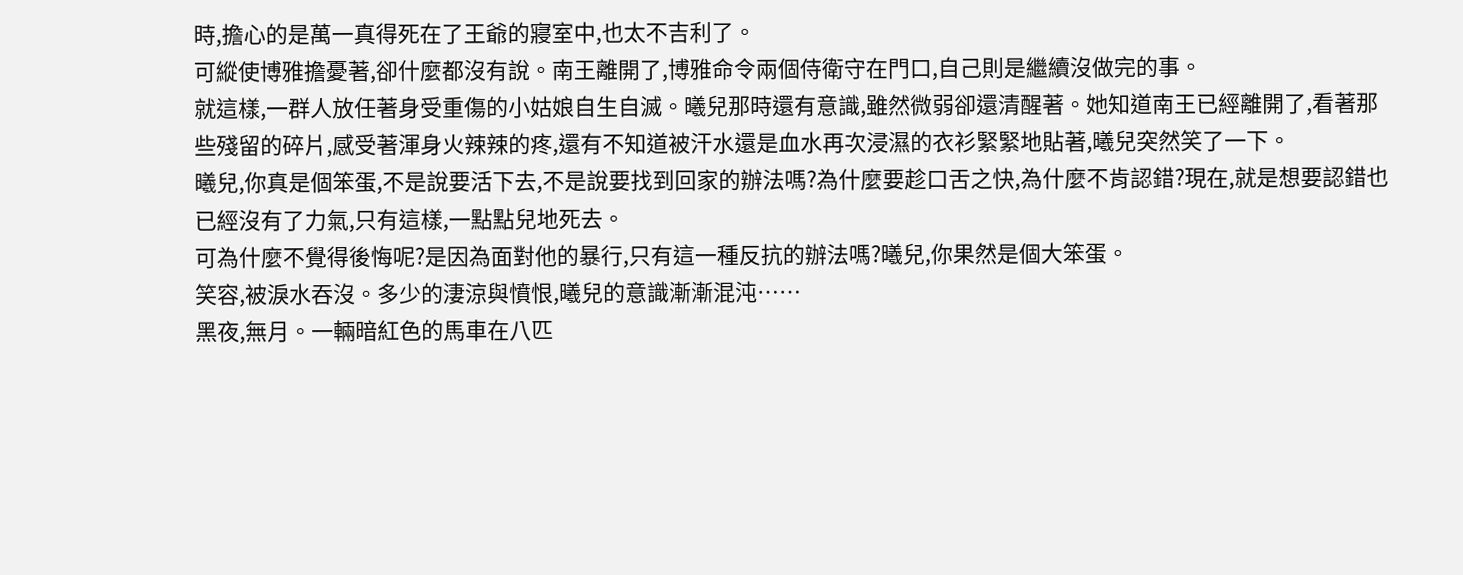時,擔心的是萬一真得死在了王爺的寢室中,也太不吉利了。
可縱使博雅擔憂著,卻什麼都沒有說。南王離開了,博雅命令兩個侍衛守在門口,自己則是繼續沒做完的事。
就這樣,一群人放任著身受重傷的小姑娘自生自滅。曦兒那時還有意識,雖然微弱卻還清醒著。她知道南王已經離開了,看著那些殘留的碎片,感受著渾身火辣辣的疼,還有不知道被汗水還是血水再次浸濕的衣衫緊緊地貼著,曦兒突然笑了一下。
曦兒,你真是個笨蛋,不是說要活下去,不是說要找到回家的辦法嗎?為什麼要趁口舌之快,為什麼不肯認錯?現在,就是想要認錯也已經沒有了力氣,只有這樣,一點點兒地死去。
可為什麼不覺得後悔呢?是因為面對他的暴行,只有這一種反抗的辦法嗎?曦兒,你果然是個大笨蛋。
笑容,被淚水吞沒。多少的淒涼與憤恨,曦兒的意識漸漸混沌……
黑夜,無月。一輛暗紅色的馬車在八匹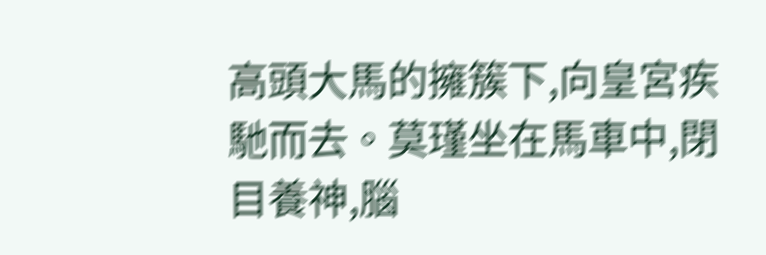高頭大馬的擁簇下,向皇宮疾馳而去。莫瑾坐在馬車中,閉目養神,腦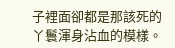子裡面卻都是那該死的丫鬟渾身沾血的模樣。